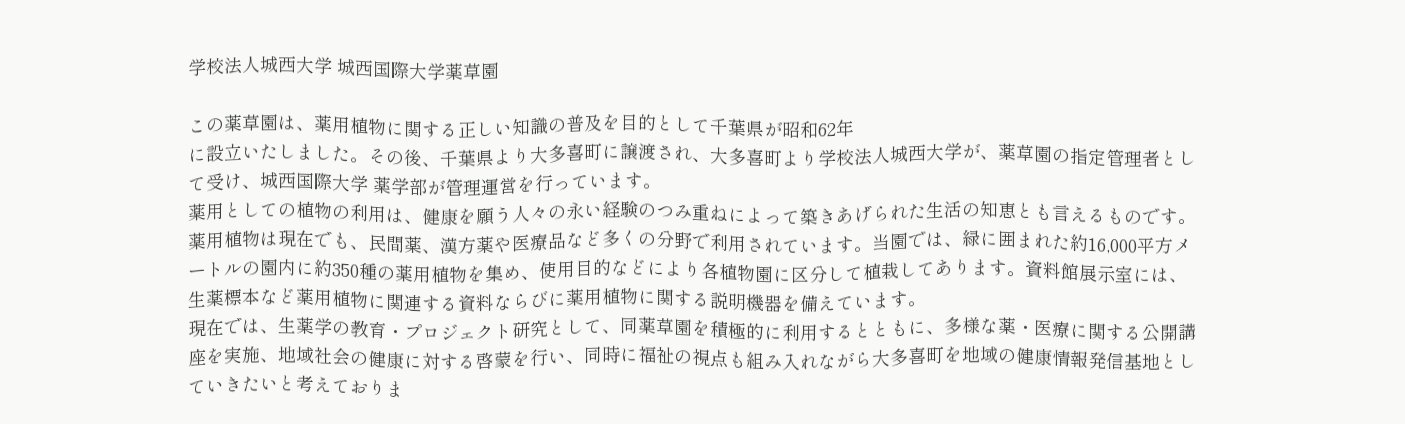学校法人城西大学 城西国際大学薬草園

この薬草園は、薬用植物に関する正しい知識の普及を目的として千葉県が昭和62年
に設立いたしました。その後、千葉県より大多喜町に譲渡され、大多喜町より学校法人城西大学が、薬草園の指定管理者として受け、城西国際大学 薬学部が管理運営を行っています。
薬用としての植物の利用は、健康を願う人々の永い経験のつみ重ねによって築きあげられた生活の知恵とも言えるものです。薬用植物は現在でも、民間薬、漢方薬や医療品など多くの分野で利用されています。当園では、緑に囲まれた約16,000平方メートルの園内に約350種の薬用植物を集め、使用目的などにより各植物園に区分して植栽してあります。資料館展示室には、生薬標本など薬用植物に関連する資料ならびに薬用植物に関する説明機器を備えています。
現在では、生薬学の教育・プロジェクト研究として、同薬草園を積極的に利用するとともに、多様な薬・医療に関する公開講座を実施、地域社会の健康に対する啓蒙を行い、同時に福祉の視点も組み入れながら大多喜町を地域の健康情報発信基地としていきたいと考えておりま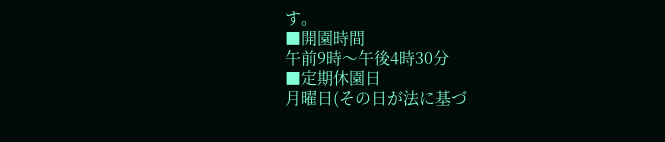す。
■開園時間
午前9時〜午後4時30分
■定期休園日
月曜日(その日が法に基づ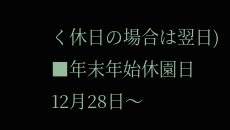く休日の場合は翌日)
■年末年始休園日
12月28日〜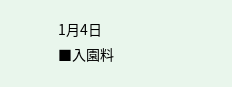1月4日
■入園料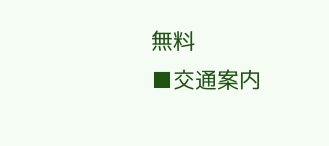無料
■交通案内